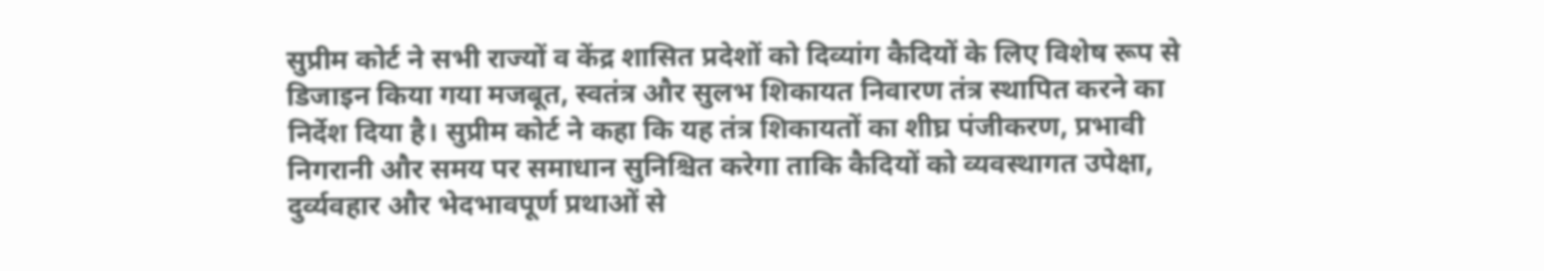सुप्रीम कोर्ट ने सभी राज्यों व केंद्र शासित प्रदेशों को दिव्यांग कैदियों के लिए विशेष रूप से डिजाइन किया गया मजबूत, स्वतंत्र और सुलभ शिकायत निवारण तंत्र स्थापित करने का निर्देश दिया है। सुप्रीम कोर्ट ने कहा कि यह तंत्र शिकायतों का शीघ्र पंजीकरण, प्रभावी निगरानी और समय पर समाधान सुनिश्चित करेगा ताकि कैदियों को व्यवस्थागत उपेक्षा, दुर्व्यवहार और भेदभावपूर्ण प्रथाओं से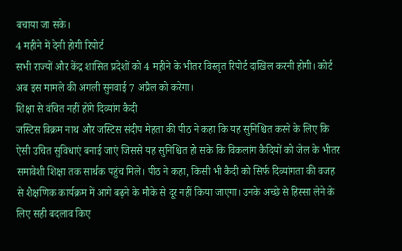बचाया जा सके।
4 महीने में देनी होगी रिपोर्ट
सभी राज्यों और केंद्र शासित प्रदेशों को 4 महीने के भीतर विस्तृत रिपोर्ट दाखिल करनी होगी। कोर्ट अब इस मामले की अगली सुनवाई 7 अप्रैल को करेगा।
शिक्षा से वंचित नहीं होंगे दिव्यांग कैदी
जस्टिस विक्रम नाथ और जस्टिस संदीप मेहता की पीठ ने कहा कि यह सुनिश्चित करने के लिए कि ऐसी उचित सुविधाएं बनाई जाएं जिससे यह सुनिश्चित हो सके कि विकलांग कैदियों को जेल के भीतर समावेशी शिक्षा तक सार्थक पहुंच मिले। पीठ ने कहा, किसी भी कैदी को सिर्फ दिव्यांगता की वजह से शैक्षणिक कार्यक्रम में आगे बढ़ने के मौके से दूर नहीं किया जाएगा। उनके अच्छे से हिस्सा लेने के लिए सही बदलाव किए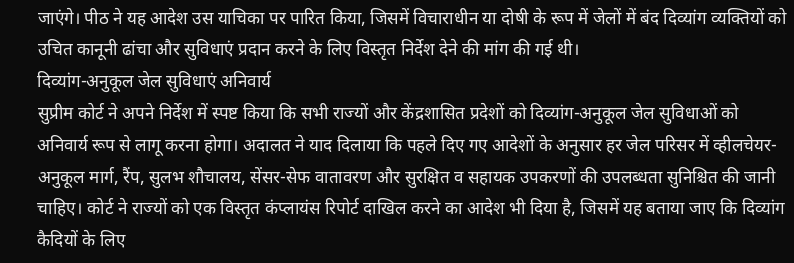जाएंगे। पीठ ने यह आदेश उस याचिका पर पारित किया, जिसमें विचाराधीन या दोषी के रूप में जेलों में बंद दिव्यांग व्यक्तियों को उचित कानूनी ढांचा और सुविधाएं प्रदान करने के लिए विस्तृत निर्देश देने की मांग की गई थी।
दिव्यांग-अनुकूल जेल सुविधाएं अनिवार्य
सुप्रीम कोर्ट ने अपने निर्देश में स्पष्ट किया कि सभी राज्यों और केंद्रशासित प्रदेशों को दिव्यांग-अनुकूल जेल सुविधाओं को अनिवार्य रूप से लागू करना होगा। अदालत ने याद दिलाया कि पहले दिए गए आदेशों के अनुसार हर जेल परिसर में व्हीलचेयर-अनुकूल मार्ग, रैंप, सुलभ शौचालय, सेंसर-सेफ वातावरण और सुरक्षित व सहायक उपकरणों की उपलब्धता सुनिश्चित की जानी चाहिए। कोर्ट ने राज्यों को एक विस्तृत कंप्लायंस रिपोर्ट दाखिल करने का आदेश भी दिया है, जिसमें यह बताया जाए कि दिव्यांग कैदियों के लिए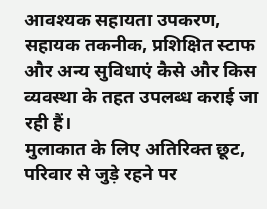आवश्यक सहायता उपकरण, सहायक तकनीक, प्रशिक्षित स्टाफ और अन्य सुविधाएं कैसे और किस व्यवस्था के तहत उपलब्ध कराई जा रही हैं।
मुलाकात के लिए अतिरिक्त छूट, परिवार से जुड़े रहने पर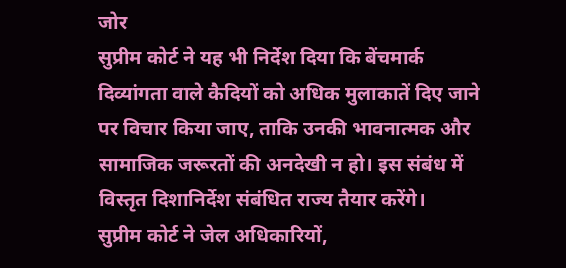जोर
सुप्रीम कोर्ट ने यह भी निर्देश दिया कि बेंचमार्क दिव्यांगता वाले कैदियों को अधिक मुलाकातें दिए जाने पर विचार किया जाए, ताकि उनकी भावनात्मक और सामाजिक जरूरतों की अनदेखी न हो। इस संबंध में विस्तृत दिशानिर्देश संबंधित राज्य तैयार करेंगे।
सुप्रीम कोर्ट ने जेल अधिकारियों,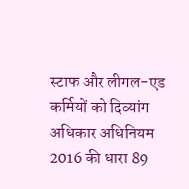स्टाफ और लीगल-एड कर्मियों को दिव्यांग अधिकार अधिनियम 2016 की धारा 89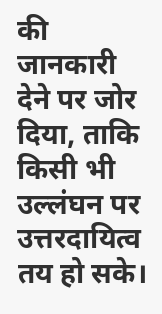की जानकारी देने पर जोर दिया, ताकि किसी भी उल्लंघन पर उत्तरदायित्व तय हो सके।